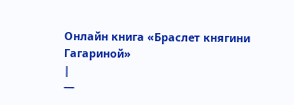Онлайн книга «Браслет княгини Гагариной»
|
—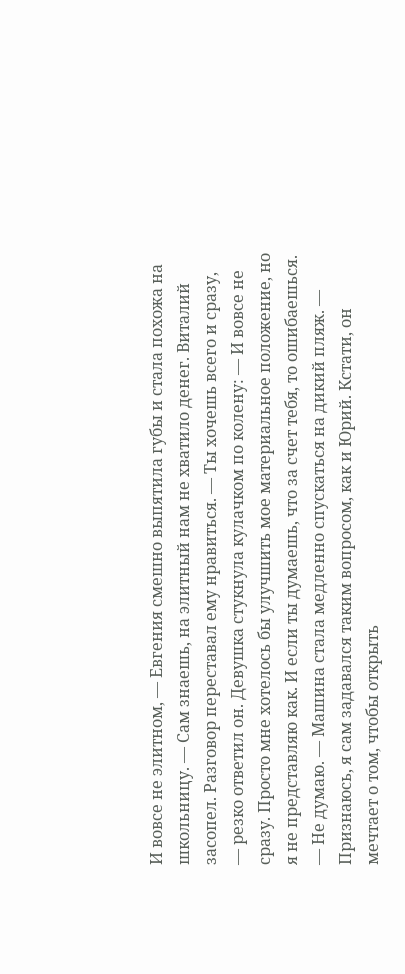И вовсе не элитном, — Евгения смешно выпятила губы и стала похожа на школьницу. — Сам знаешь, на элитный нам не хватило денег. Виталий засопел. Разговор переставал ему нравиться. — Ты хочешь всего и сразу, — резко ответил он. Девушка стукнула кулачком по колену: — И вовсе не сразу. Просто мне хотелось бы улучшить мое материальное положение, но я не представляю как. И если ты думаешь, что за счет тебя, то ошибаешься. — Не думаю. — Машина стала медленно спускаться на дикий пляж. — Признаюсь, я сам задавался таким вопросом, как и Юрий. Кстати, он мечтает о том, чтобы открыть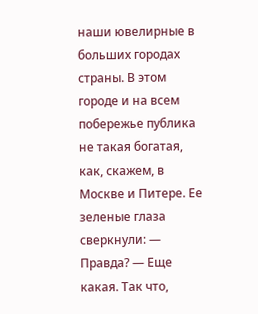наши ювелирные в больших городах страны. В этом городе и на всем побережье публика не такая богатая, как, скажем, в Москве и Питере. Ее зеленые глаза сверкнули: — Правда? — Еще какая. Так что,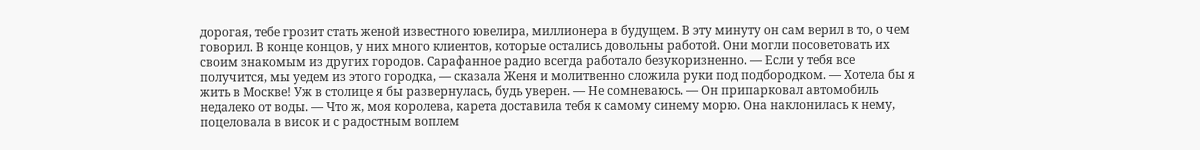дорогая, тебе грозит стать женой известного ювелира, миллионера в будущем. В эту минуту он сам верил в то, о чем говорил. В конце концов, у них много клиентов, которые остались довольны работой. Они могли посоветовать их своим знакомым из других городов. Сарафанное радио всегда работало безукоризненно. — Если у тебя все получится, мы уедем из этого городка, — сказала Женя и молитвенно сложила руки под подбородком. — Хотела бы я жить в Москве! Уж в столице я бы развернулась, будь уверен. — Не сомневаюсь. — Он припарковал автомобиль недалеко от воды. — Что ж, моя королева, карета доставила тебя к самому синему морю. Она наклонилась к нему, поцеловала в висок и с радостным воплем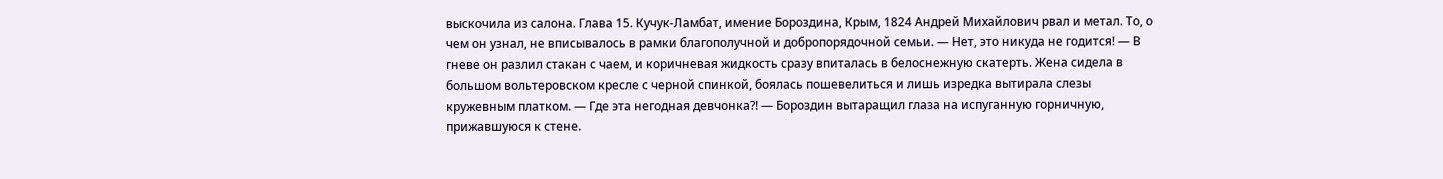выскочила из салона. Глава 15. Кучук-Ламбат, имение Бороздина, Крым, 1824 Андрей Михайлович рвал и метал. То, о чем он узнал, не вписывалось в рамки благополучной и добропорядочной семьи. — Нет, это никуда не годится! — В гневе он разлил стакан с чаем, и коричневая жидкость сразу впиталась в белоснежную скатерть. Жена сидела в большом вольтеровском кресле с черной спинкой, боялась пошевелиться и лишь изредка вытирала слезы кружевным платком. — Где эта негодная девчонка?! — Бороздин вытаращил глаза на испуганную горничную, прижавшуюся к стене.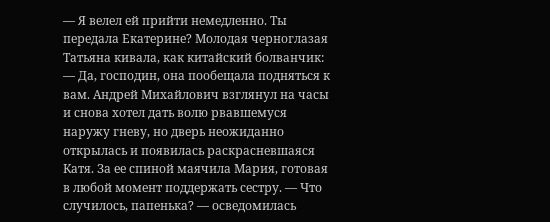— Я велел ей прийти немедленно. Ты передала Екатерине? Молодая черноглазая Татьяна кивала, как китайский болванчик: — Да, господин, она пообещала подняться к вам. Андрей Михайлович взглянул на часы и снова хотел дать волю рвавшемуся наружу гневу, но дверь неожиданно открылась и появилась раскрасневшаяся Катя. За ее спиной маячила Мария, готовая в любой момент поддержать сестру. — Что случилось, папенька? — осведомилась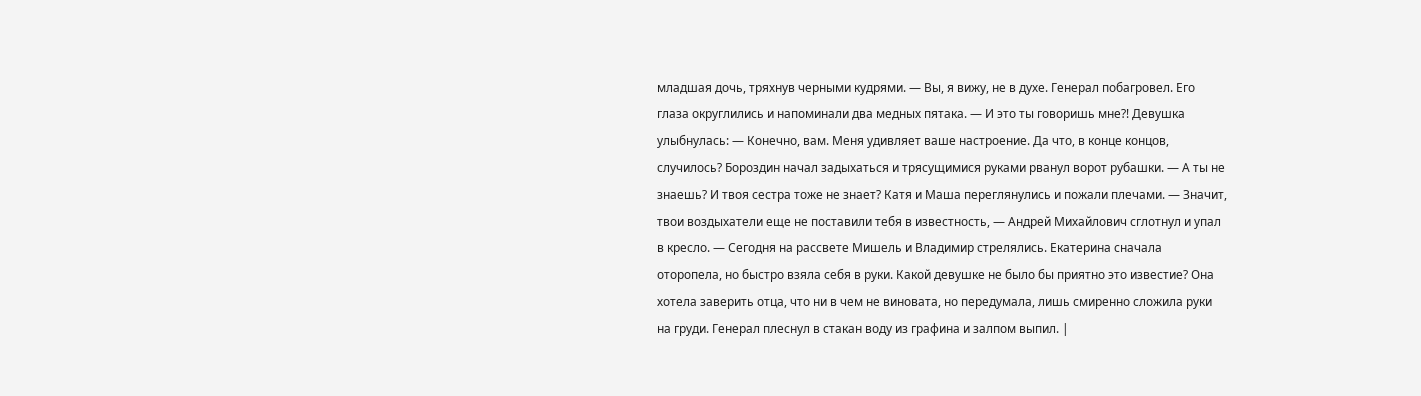младшая дочь, тряхнув черными кудрями. — Вы, я вижу, не в духе. Генерал побагровел. Его глаза округлились и напоминали два медных пятака. — И это ты говоришь мне?! Девушка улыбнулась: — Конечно, вам. Меня удивляет ваше настроение. Да что, в конце концов, случилось? Бороздин начал задыхаться и трясущимися руками рванул ворот рубашки. — А ты не знаешь? И твоя сестра тоже не знает? Катя и Маша переглянулись и пожали плечами. — Значит, твои воздыхатели еще не поставили тебя в известность, — Андрей Михайлович сглотнул и упал в кресло. — Сегодня на рассвете Мишель и Владимир стрелялись. Екатерина сначала оторопела, но быстро взяла себя в руки. Какой девушке не было бы приятно это известие? Она хотела заверить отца, что ни в чем не виновата, но передумала, лишь смиренно сложила руки на груди. Генерал плеснул в стакан воду из графина и залпом выпил. |